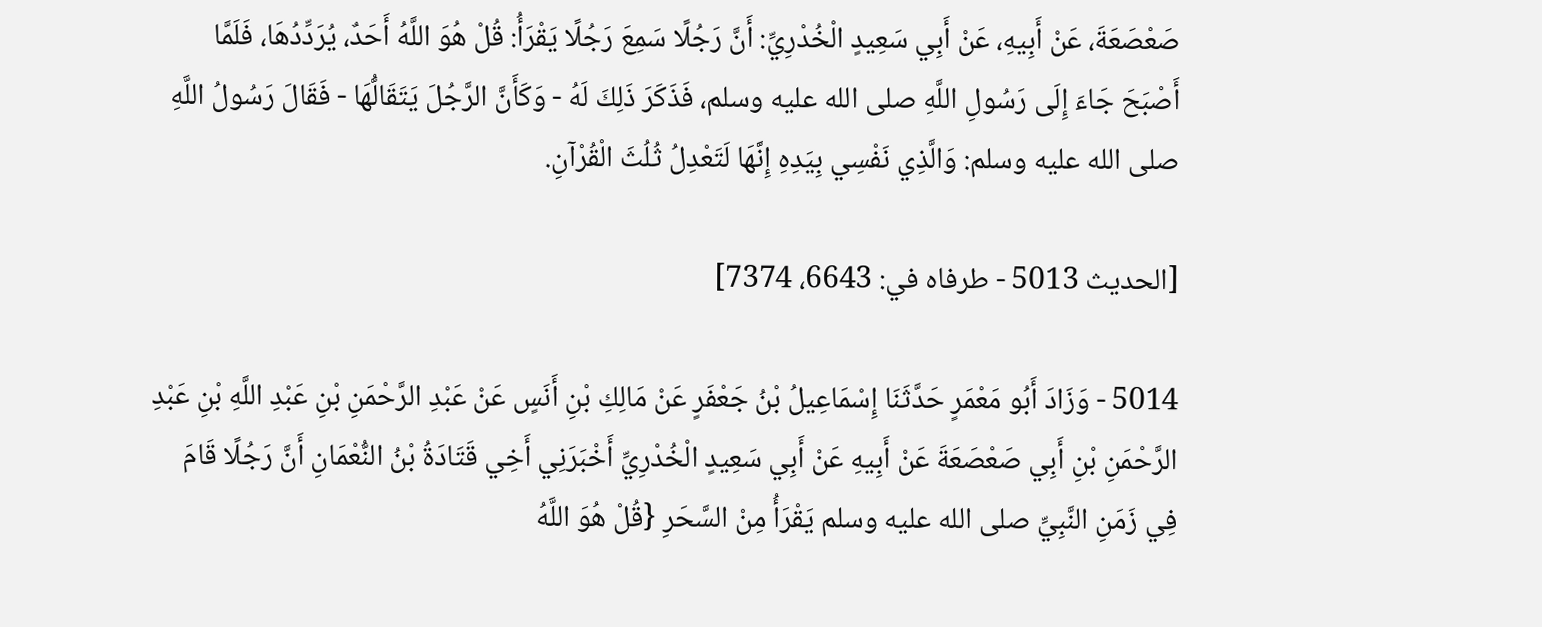صَعْصَعَةَ، عَنْ أَبِيهِ، عَنْ أَبِي سَعِيدٍ الْخُدْرِيِّ: أَنَّ رَجُلًا سَمِعَ رَجُلًا يَقْرَأُ: قُلْ هُوَ اللَّهُ أَحَدٌ، يُرَدِّدُهَا، فَلَمَّا أَصْبَحَ جَاءَ إِلَى رَسُولِ اللَّهِ صلى الله عليه وسلم، فَذَكَرَ ذَلِكَ لَهُ - وَكَأَنَّ الرَّجُلَ يَتَقَالُّهَا - فَقَالَ رَسُولُ اللَّهِ صلى الله عليه وسلم: وَالَّذِي نَفْسِي بِيَدِهِ إِنَّهَا لَتَعْدِلُ ثُلُثَ الْقُرْآنِ.

[الحديث 5013 - طرفاه في: 6643، 7374]

5014 - وَزَادَ أَبُو مَعْمَرٍ حَدَّثَنَا إِسْمَاعِيلُ بْنُ جَعْفَرٍ عَنْ مَالِكِ بْنِ أَنَسٍ عَنْ عَبْدِ الرَّحْمَنِ بْنِ عَبْدِ اللَّهِ بْنِ عَبْدِ الرَّحْمَنِ بْنِ أَبِي صَعْصَعَةَ عَنْ أَبِيهِ عَنْ أَبِي سَعِيدٍ الْخُدْرِيِّ أَخْبَرَنِي أَخِي قَتَادَةُ بْنُ النُّعْمَانِ أَنَّ رَجُلًا قَامَ فِي زَمَنِ النَّبِيِّ صلى الله عليه وسلم يَقْرَأُ مِنْ السَّحَرِ {قُلْ هُوَ اللَّهُ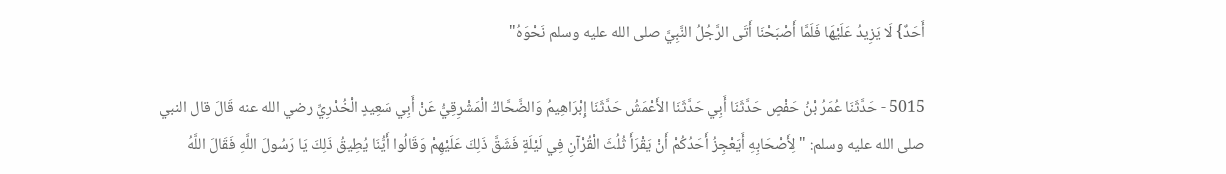أَحَدٌ} لَا يَزِيدُ عَلَيْهَا فَلَمَّا أَصْبَحْنَا أَتَى الرَّجُلُ النَّبِيَّ صلى الله عليه وسلم نَحْوَهُ"

5015 - حَدَّثَنَا عُمَرُ بْنُ حَفْصٍ حَدَّثَنَا أَبِي حَدَّثَنَا الأَعْمَشُ حَدَّثَنَا إِبْرَاهِيمُ وَالضَّحَّاكُ الْمَشْرِقِيُّ عَنْ أَبِي سَعِيدٍ الْخُدْرِيِّ رضي الله عنه قَالَ قال النبي صلى الله عليه وسلم: " لِأَصْحَابِهِ أَيَعْجِزُ أَحَدُكُمْ أَنْ يَقْرَأَ ثُلُثَ الْقُرْآنِ فِي لَيْلَةٍ فَشَقَّ ذَلِكَ عَلَيْهِمْ وَقَالُوا أَيُّنَا يُطِيقُ ذَلِكَ يَا رَسُولَ اللَّهِ فَقَالَ اللَّهُ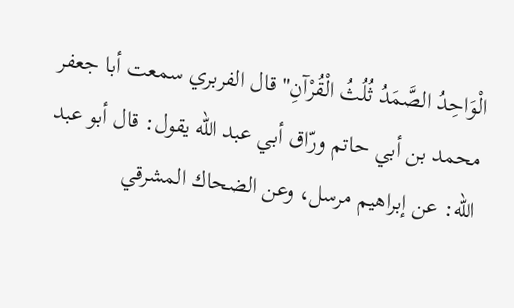الْوَاحِدُ الصَّمَدُ ثُلُثُ الْقُرْآنِ" قال الفربري سمعت أبا جعفر محمد بن أبي حاتم ورّاق أبي عبد الله يقول: قال أبو عبد الله: عن إبراهيم مرسل، وعن الضحاك المشرقي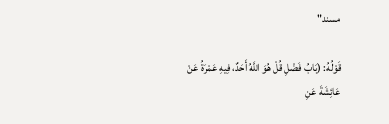مسند"

قَوْلُهُ: (بَابُ فَضْلِ قُلْ هُوَ اللَّهُ أَحَدٌ، فِيهِ عَمْرَةُ عَنْ عَائِشَةَ عَنِ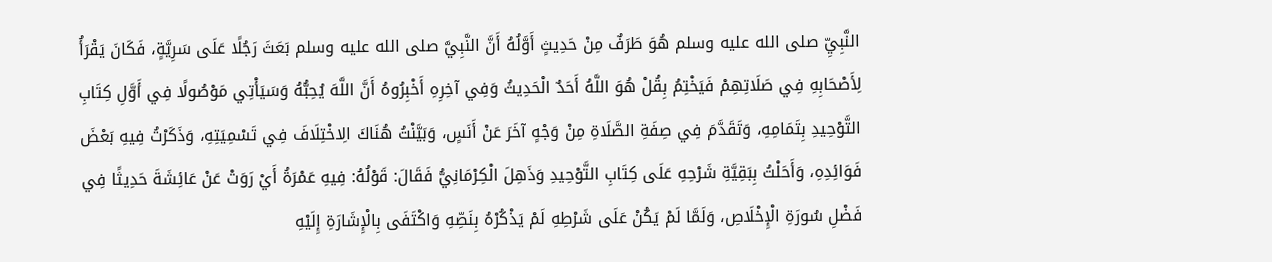النَّبِيِّ صلى الله عليه وسلم هُوَ طَرَفٌ مِنْ حَدِيثٍ أَوَّلُهُ أَنَّ النَّبِيَّ صلى الله عليه وسلم بَعَثَ رَجُلًا عَلَى سَرِيَّةٍ، فَكَانَ يَقْرَأُ لِأَصْحَابِهِ فِي صَلَاتِهِمْ فَيَخْتِمُ بِقُلْ هُوَ اللَّهُ أَحَدٌ الْحَدِيثُ وَفِي آخِرِهِ أَخْبِرُوهُ أَنَّ اللَّهَ يُحِبُّهُ وَسَيَأْتِي مَوْصُولًا فِي أَوَّلِ كِتَابِ التَّوْحِيدِ بِتَمَامِهِ، وَتَقَدَّمَ فِي صِفَةِ الصَّلَاةِ مِنْ وَجْهٍ آخَرَ عَنْ أَنَسٍ، وَبَيَّنْتُ هُنَاكَ الِاخْتِلَافَ فِي تَسْمِيَتِهِ، وَذَكَرْتُ فِيهِ بَعْضَ فَوَائِدِهِ، وَأَحَلْتُ بِبَقِيَّةِ شَرْحِهِ عَلَى كِتَابِ التَّوْحِيدِ وَذَهِلَ الْكِرْمَانِيُّ فَقَالَ: قَوْلُهُ: فِيهِ عَمْرَةُ أَيْ رَوَتْ عَنْ عَائِشَةَ حَدِيثًا فِي فَضْلِ سُورَةِ الْإِخْلَاصِ، وَلَمَّا لَمْ يَكُنْ عَلَى شَرْطِهِ لَمْ يَذْكُرْهُ بِنَصِّهِ وَاكْتَفَى بِالْإِشَارَةِ إِلَيْهِ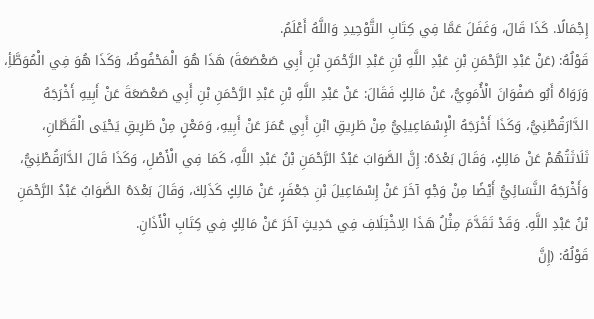إِجْمَالًا. كَذَا قَالَ، وَغَفَلَ عَمَّا فِي كِتَابِ التَّوْحِيدِ وَاللَّهُ أَعْلَمُ.
قَوْلُهُ: (عَنْ عَبْدِ الرَّحْمَنِ بْنِ عَبْدِ اللَّهِ بْنِ عَبْدِ الرَّحْمَنِ بْنِ أَبِي صَعْصَعَةَ) هَذَا هُوَ الْمَحْفُوظُ، وَكَذَا هُوَ فِي الْمُوَطَّأِ، وَرَوَاهُ أَبُو صَفْوَانَ الْأُمَوِيُّ، عَنْ مَالِكٍ فَقَالَ: عَنْ عَبْدِ اللَّهِ بْنِ عَبْدِ الرَّحْمَنِ بْنِ أَبِي صَعْصَعَةَ عَنْ أَبِيهِ أَخْرَجَهُ الدَّارَقُطْنِيُّ، وَكَذَا أَخْرَجَهُ الْإِسْمَاعِيلِيُّ مِنْ طَرِيقِ ابْنِ أَبِي عُمَرَ عَنْ أَبِيهِ، وَمَعْنٍ مِنْ طَرِيقِ يَحْيَى الْقَطَّانِ، ثَلَاثَتُهُمْ عَنْ مَالِكٍ، وَقَالَ بَعْدَهُ: إِنَّ الصَّوَابَ عَبْدُ الرَّحْمَنِ بْنُ عَبْدِ اللَّهِ، كَمَا فِي الْأَصْلِ، وَكَذَا قَالَ الدَّارَقُطْنِيُّ، وَأَخْرَجَهُ النَّسَائِيُّ أَيْضًا مِنْ وَجْهٍ آخَرَ عَنْ إِسْمَاعِيلَ بْنِ جَعْفَرٍ، عَنْ مَالِكٍ كَذَلِكَ، وَقَالَ بَعْدَهُ الصَّوَابُ عَبْدُ الرَّحْمَنِ بْنُ عَبْدِ اللَّهِ. وَقَدْ تَقَدَّمَ مِثْلُ هَذَا الِاخْتِلَافِ فِي حَدِيثٍ آخَرَ عَنْ مَالِكٍ فِي كِتَابِ الْأَذَانِ.
قَوْلُهُ: (إِنَّ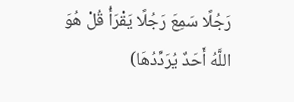رَجُلًا سَمِعَ رَجُلًا يَقْرَأُ قُلْ هُوَ اللَّهُ أَحَدٌ يُرَدِّدُهَا)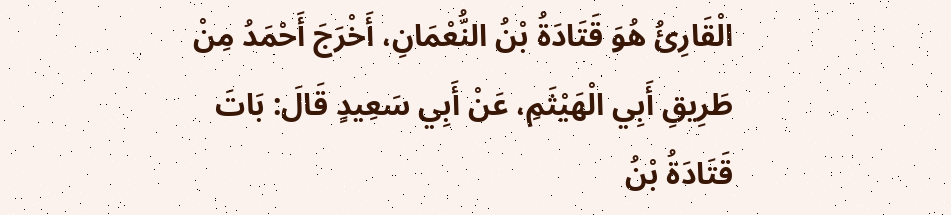الْقَارِئُ هُوَ قَتَادَةُ بْنُ النُّعْمَانِ، أَخْرَجَ أَحْمَدُ مِنْ طَرِيقِ أَبِي الْهَيْثَمِ، عَنْ أَبِي سَعِيدٍ قَالَ: بَاتَ قَتَادَةُ بْنُ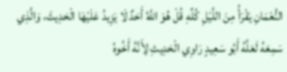النُّعْمَانِ يَقْرَأُ مِنَ اللَّيْلِ كُلِّهِ قُلْ هُوَ اللَّهُ أَحَدٌ لَا يَزِيدُ عَلَيْهَا الْحَدِيثَ، وَالَّذِي سَمِعَهُ لَعَلَّهُ أَبُو سَعِيدٍ رَاوِي الْحَدِيثِ لِأَنَّهُ أَخُوهُ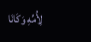لِأُمِّهِ وَكَانَا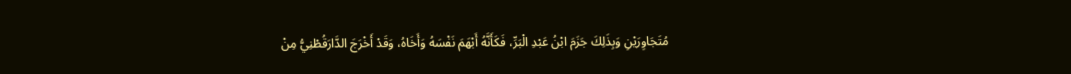مُتَجَاوِرَيْنِ وَبِذَلِكَ جَزَمَ ابْنُ عَبْدِ الْبَرِّ، فَكَأَنَّهُ أَبْهَمَ نَفْسَهُ وَأَخَاهُ، وَقَدْ أَخْرَجَ الدَّارَقُطْنِيُّ مِنْ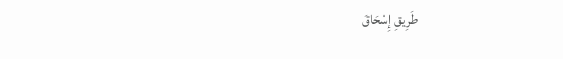طَرِيقِ إِسْحَاقَ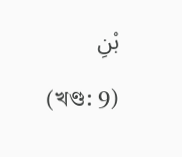بْنِ

(খণ্ড: 9)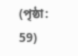(পৃষ্ঠা: 59)